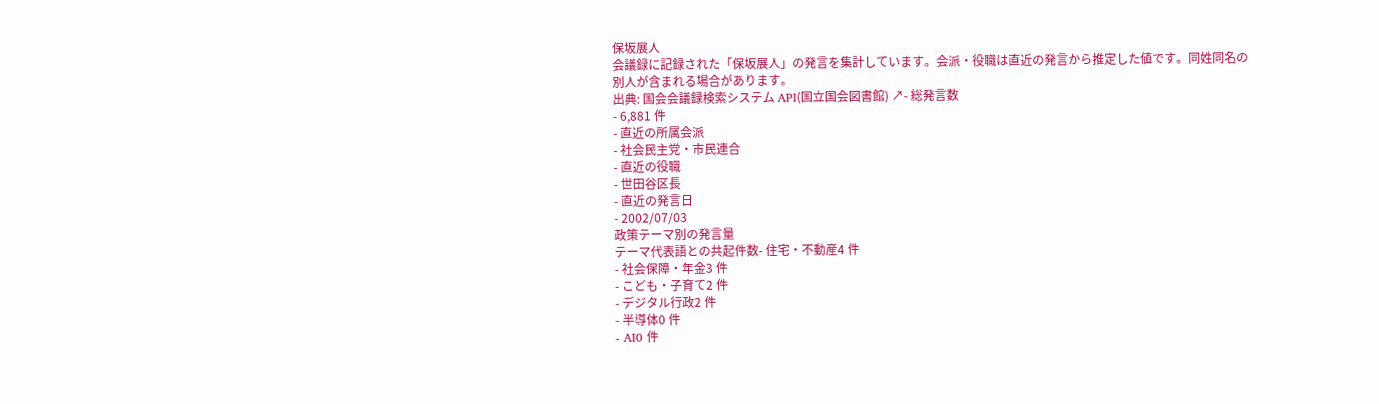保坂展人
会議録に記録された「保坂展人」の発言を集計しています。会派・役職は直近の発言から推定した値です。同姓同名の別人が含まれる場合があります。
出典: 国会会議録検索システム API(国立国会図書館) ↗- 総発言数
- 6,881 件
- 直近の所属会派
- 社会民主党・市民連合
- 直近の役職
- 世田谷区長
- 直近の発言日
- 2002/07/03
政策テーマ別の発言量
テーマ代表語との共起件数- 住宅・不動産4 件
- 社会保障・年金3 件
- こども・子育て2 件
- デジタル行政2 件
- 半導体0 件
- AI0 件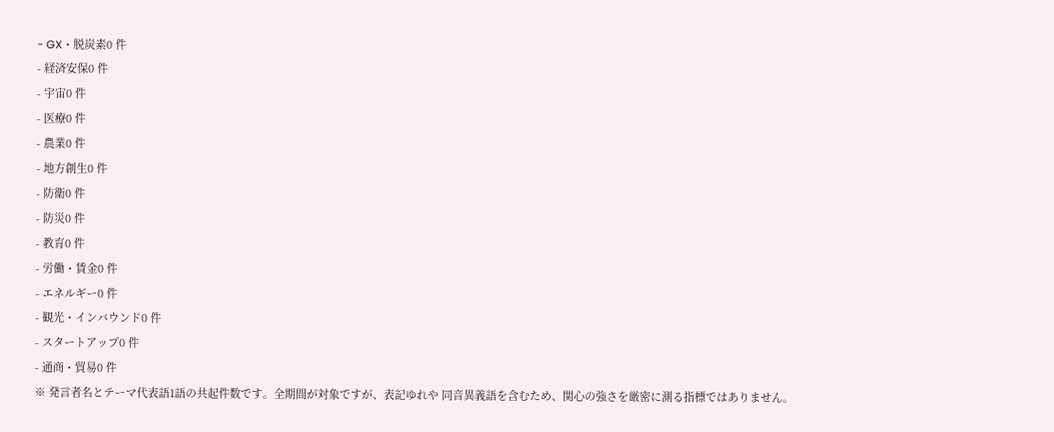- GX・脱炭素0 件
- 経済安保0 件
- 宇宙0 件
- 医療0 件
- 農業0 件
- 地方創生0 件
- 防衛0 件
- 防災0 件
- 教育0 件
- 労働・賃金0 件
- エネルギー0 件
- 観光・インバウンド0 件
- スタートアップ0 件
- 通商・貿易0 件
※ 発言者名とテーマ代表語1語の共起件数です。全期間が対象ですが、表記ゆれや 同音異義語を含むため、関心の強さを厳密に測る指標ではありません。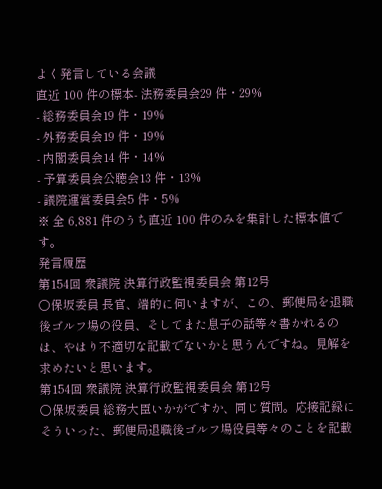よく発言している会議
直近 100 件の標本- 法務委員会29 件・29%
- 総務委員会19 件・19%
- 外務委員会19 件・19%
- 内閣委員会14 件・14%
- 予算委員会公聴会13 件・13%
- 議院運営委員会5 件・5%
※ 全 6,881 件のうち直近 100 件のみを集計した標本値です。
発言履歴
第154回 衆議院 決算行政監視委員会 第12号
○保坂委員 長官、端的に伺いますが、この、郵便局を退職後ゴルフ場の役員、そしてまた息子の話等々書かれるのは、やはり不適切な記載でないかと思うんですね。見解を求めたいと思います。
第154回 衆議院 決算行政監視委員会 第12号
○保坂委員 総務大臣いかがですか、同じ質問。応接記録にそういった、郵便局退職後ゴルフ場役員等々のことを記載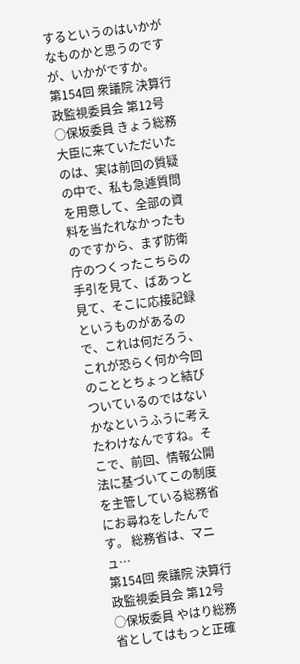するというのはいかがなものかと思うのですが、いかがですか。
第154回 衆議院 決算行政監視委員会 第12号
○保坂委員 きょう総務大臣に来ていただいたのは、実は前回の質疑の中で、私も急遽質問を用意して、全部の資料を当たれなかったものですから、まず防衛庁のつくったこちらの手引を見て、ばあっと見て、そこに応接記録というものがあるので、これは何だろう、これが恐らく何か今回のこととちょっと結びついているのではないかなというふうに考えたわけなんですね。そこで、前回、情報公開法に基づいてこの制度を主管している総務省にお尋ねをしたんです。 総務省は、マニュ…
第154回 衆議院 決算行政監視委員会 第12号
○保坂委員 やはり総務省としてはもっと正確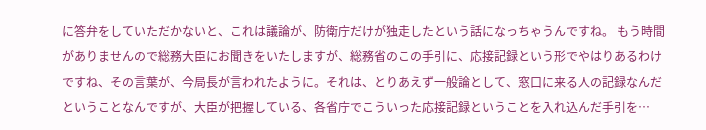に答弁をしていただかないと、これは議論が、防衛庁だけが独走したという話になっちゃうんですね。 もう時間がありませんので総務大臣にお聞きをいたしますが、総務省のこの手引に、応接記録という形でやはりあるわけですね、その言葉が、今局長が言われたように。それは、とりあえず一般論として、窓口に来る人の記録なんだということなんですが、大臣が把握している、各省庁でこういった応接記録ということを入れ込んだ手引を…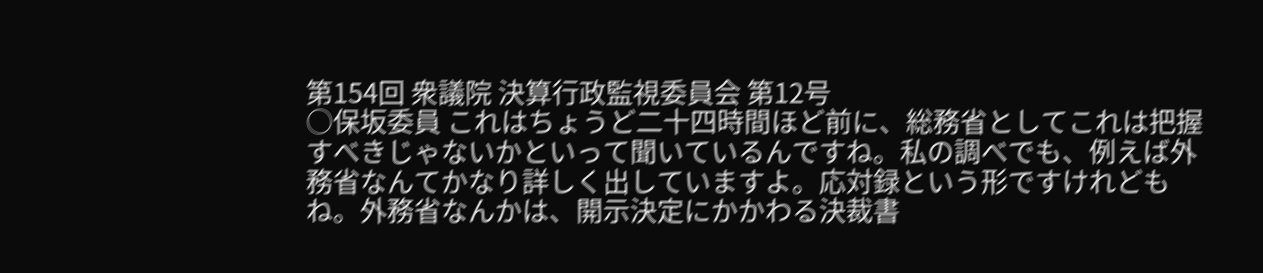第154回 衆議院 決算行政監視委員会 第12号
○保坂委員 これはちょうど二十四時間ほど前に、総務省としてこれは把握すべきじゃないかといって聞いているんですね。私の調べでも、例えば外務省なんてかなり詳しく出していますよ。応対録という形ですけれどもね。外務省なんかは、開示決定にかかわる決裁書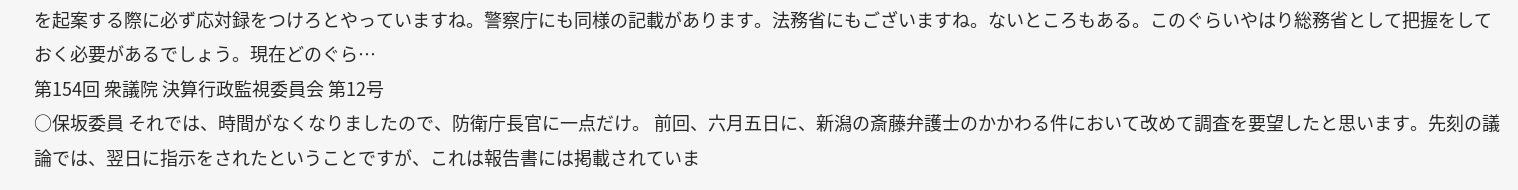を起案する際に必ず応対録をつけろとやっていますね。警察庁にも同様の記載があります。法務省にもございますね。ないところもある。このぐらいやはり総務省として把握をしておく必要があるでしょう。現在どのぐら…
第154回 衆議院 決算行政監視委員会 第12号
○保坂委員 それでは、時間がなくなりましたので、防衛庁長官に一点だけ。 前回、六月五日に、新潟の斎藤弁護士のかかわる件において改めて調査を要望したと思います。先刻の議論では、翌日に指示をされたということですが、これは報告書には掲載されていま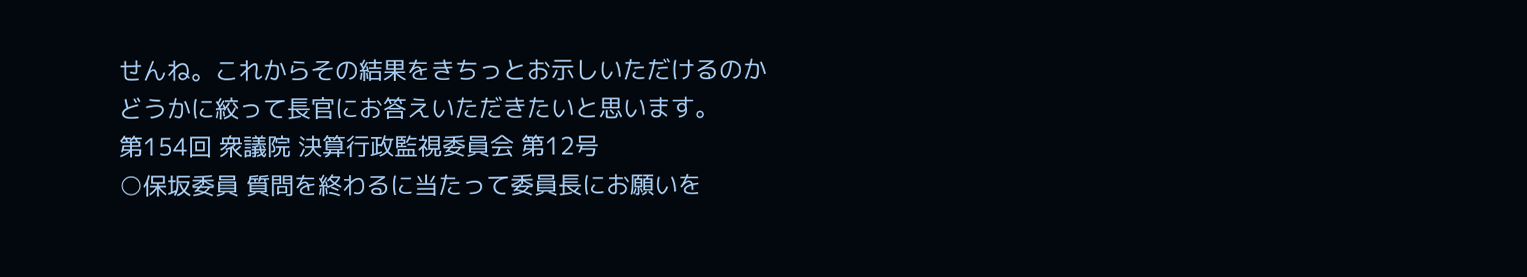せんね。これからその結果をきちっとお示しいただけるのかどうかに絞って長官にお答えいただきたいと思います。
第154回 衆議院 決算行政監視委員会 第12号
○保坂委員 質問を終わるに当たって委員長にお願いを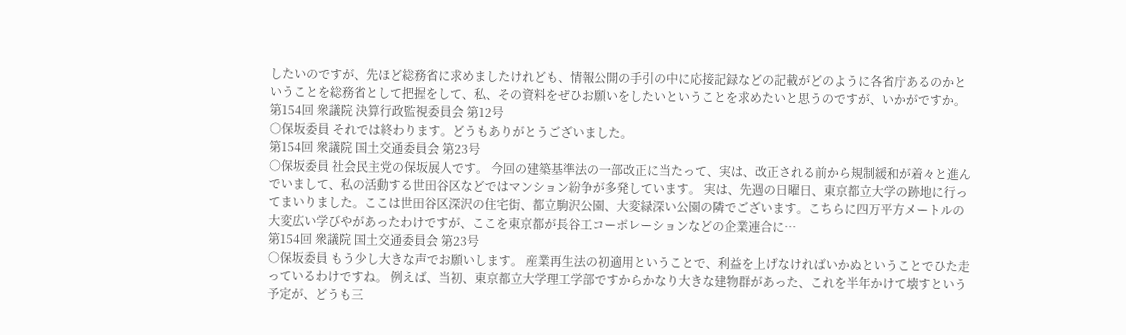したいのですが、先ほど総務省に求めましたけれども、情報公開の手引の中に応接記録などの記載がどのように各省庁あるのかということを総務省として把握をして、私、その資料をぜひお願いをしたいということを求めたいと思うのですが、いかがですか。
第154回 衆議院 決算行政監視委員会 第12号
○保坂委員 それでは終わります。どうもありがとうございました。
第154回 衆議院 国土交通委員会 第23号
○保坂委員 社会民主党の保坂展人です。 今回の建築基準法の一部改正に当たって、実は、改正される前から規制緩和が着々と進んでいまして、私の活動する世田谷区などではマンション紛争が多発しています。 実は、先週の日曜日、東京都立大学の跡地に行ってまいりました。ここは世田谷区深沢の住宅街、都立駒沢公園、大変緑深い公園の隣でございます。こちらに四万平方メートルの大変広い学びやがあったわけですが、ここを東京都が長谷工コーポレーションなどの企業連合に…
第154回 衆議院 国土交通委員会 第23号
○保坂委員 もう少し大きな声でお願いします。 産業再生法の初適用ということで、利益を上げなければいかぬということでひた走っているわけですね。 例えば、当初、東京都立大学理工学部ですからかなり大きな建物群があった、これを半年かけて壊すという予定が、どうも三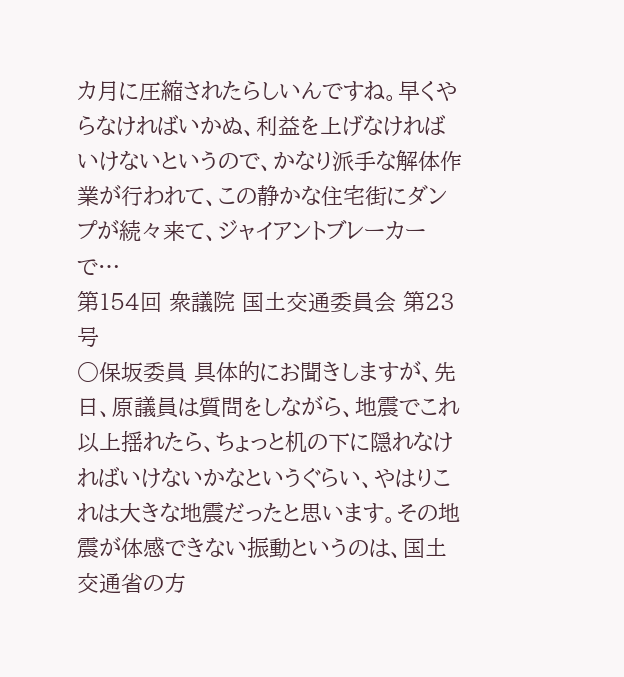カ月に圧縮されたらしいんですね。早くやらなければいかぬ、利益を上げなければいけないというので、かなり派手な解体作業が行われて、この静かな住宅街にダンプが続々来て、ジャイアントブレーカーで…
第154回 衆議院 国土交通委員会 第23号
○保坂委員 具体的にお聞きしますが、先日、原議員は質問をしながら、地震でこれ以上揺れたら、ちょっと机の下に隠れなければいけないかなというぐらい、やはりこれは大きな地震だったと思います。その地震が体感できない振動というのは、国土交通省の方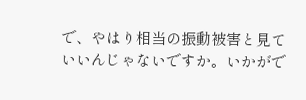で、やはり相当の振動被害と見ていいんじゃないですか。いかがで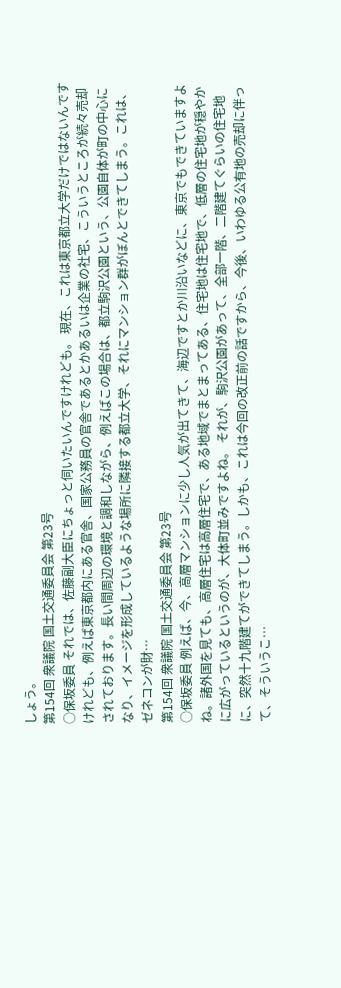しょう。
第154回 衆議院 国土交通委員会 第23号
○保坂委員 それでは、佐藤副大臣にちょっと伺いたいんですけれども。 現在、これは東京都立大学だけではないんですけれども、例えば東京都内にある官舎、国家公務員の官舎であるとかあるいは企業の社宅、こういうところが続々売却されております。長い間周辺の環境と調和しながら、例えばこの場合は、都立駒沢公園という、公園自体が町の中心になり、イメージを形成しているような場所に隣接する都立大学、それにマンション群がぼんとできてしまう。これは、ゼネコンが財…
第154回 衆議院 国土交通委員会 第23号
○保坂委員 例えば、今、高層マンションに少し人気が出てきて、海辺ですとか川沿いなどに、東京でもできていますよね。諸外国を見ても、高層住宅は高層住宅で、ある地域でまとまってある、住宅地は住宅地で、低層の住宅地が穏やかに広がっているというのが、大体町並みですよね。 それが、駒沢公園があって、全部一階、二階建てぐらいの住宅地に、突然十九階建てができてしまう。しかも、これは今回の改正前の話ですから、今後、いわゆる公有地の売却に伴って、そういうこ…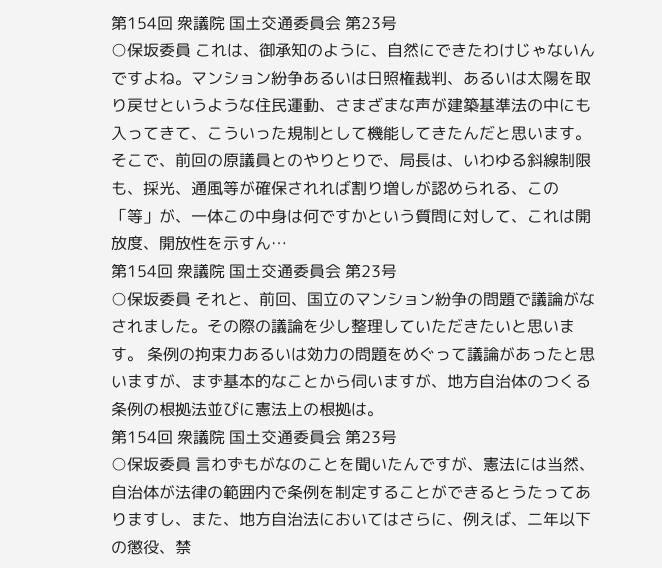第154回 衆議院 国土交通委員会 第23号
○保坂委員 これは、御承知のように、自然にできたわけじゃないんですよね。マンション紛争あるいは日照権裁判、あるいは太陽を取り戻せというような住民運動、さまざまな声が建築基準法の中にも入ってきて、こういった規制として機能してきたんだと思います。 そこで、前回の原議員とのやりとりで、局長は、いわゆる斜線制限も、採光、通風等が確保されれば割り増しが認められる、この「等」が、一体この中身は何ですかという質問に対して、これは開放度、開放性を示すん…
第154回 衆議院 国土交通委員会 第23号
○保坂委員 それと、前回、国立のマンション紛争の問題で議論がなされました。その際の議論を少し整理していただきたいと思います。 条例の拘束力あるいは効力の問題をめぐって議論があったと思いますが、まず基本的なことから伺いますが、地方自治体のつくる条例の根拠法並びに憲法上の根拠は。
第154回 衆議院 国土交通委員会 第23号
○保坂委員 言わずもがなのことを聞いたんですが、憲法には当然、自治体が法律の範囲内で条例を制定することができるとうたってありますし、また、地方自治法においてはさらに、例えば、二年以下の懲役、禁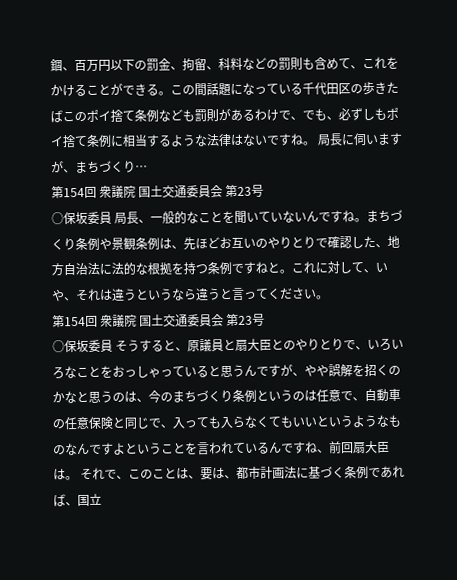錮、百万円以下の罰金、拘留、科料などの罰則も含めて、これをかけることができる。この間話題になっている千代田区の歩きたばこのポイ捨て条例なども罰則があるわけで、でも、必ずしもポイ捨て条例に相当するような法律はないですね。 局長に伺いますが、まちづくり…
第154回 衆議院 国土交通委員会 第23号
○保坂委員 局長、一般的なことを聞いていないんですね。まちづくり条例や景観条例は、先ほどお互いのやりとりで確認した、地方自治法に法的な根拠を持つ条例ですねと。これに対して、いや、それは違うというなら違うと言ってください。
第154回 衆議院 国土交通委員会 第23号
○保坂委員 そうすると、原議員と扇大臣とのやりとりで、いろいろなことをおっしゃっていると思うんですが、やや誤解を招くのかなと思うのは、今のまちづくり条例というのは任意で、自動車の任意保険と同じで、入っても入らなくてもいいというようなものなんですよということを言われているんですね、前回扇大臣は。 それで、このことは、要は、都市計画法に基づく条例であれば、国立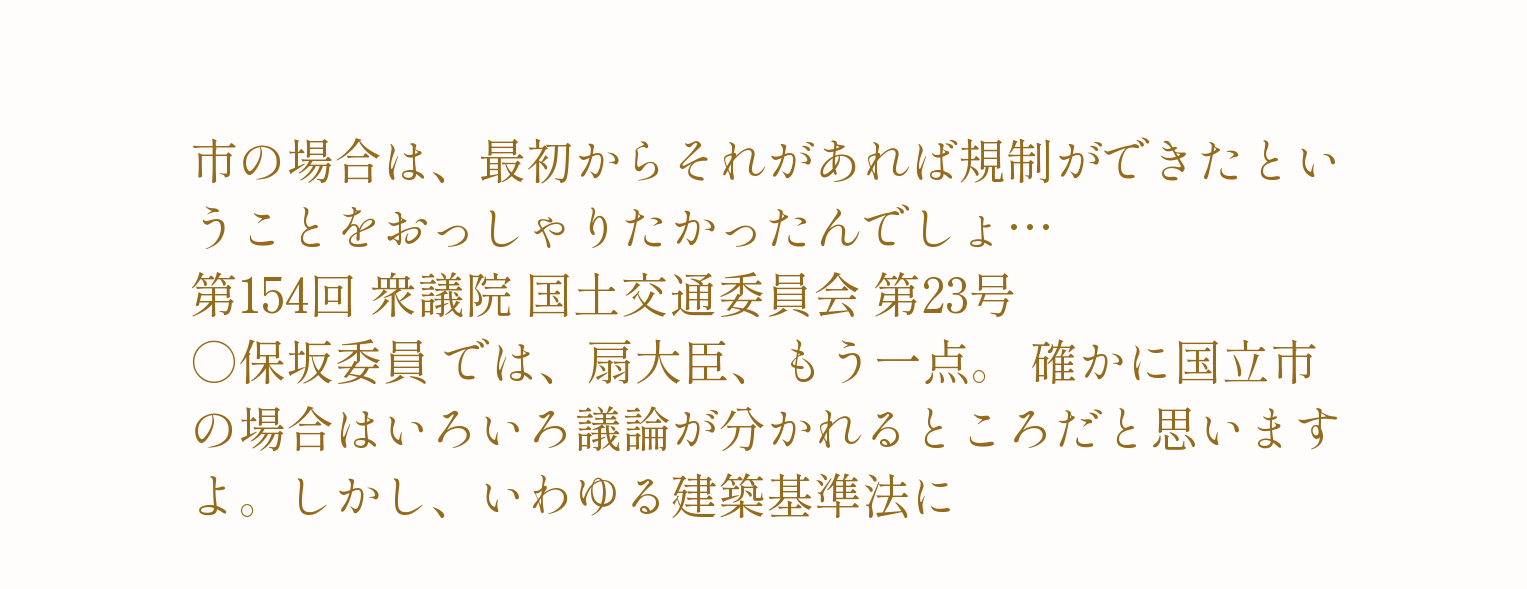市の場合は、最初からそれがあれば規制ができたということをおっしゃりたかったんでしょ…
第154回 衆議院 国土交通委員会 第23号
○保坂委員 では、扇大臣、もう一点。 確かに国立市の場合はいろいろ議論が分かれるところだと思いますよ。しかし、いわゆる建築基準法に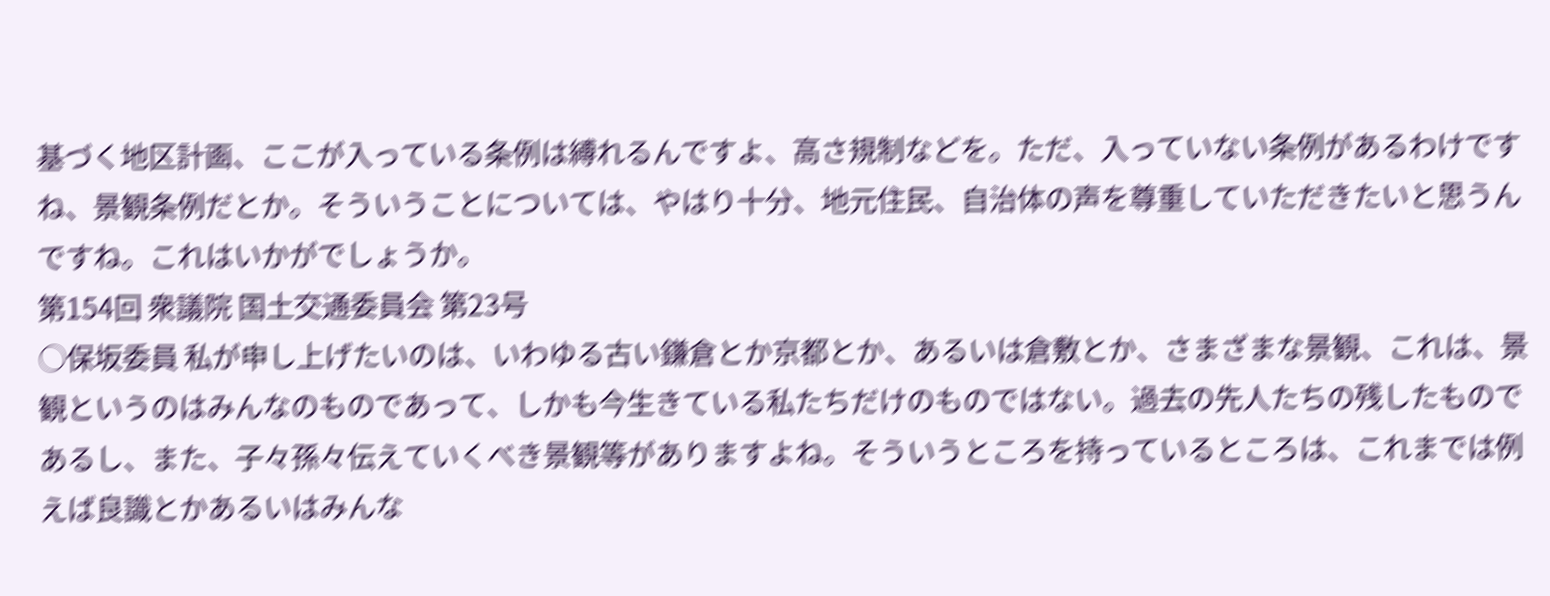基づく地区計画、ここが入っている条例は縛れるんですよ、高さ規制などを。ただ、入っていない条例があるわけですね、景観条例だとか。そういうことについては、やはり十分、地元住民、自治体の声を尊重していただきたいと思うんですね。これはいかがでしょうか。
第154回 衆議院 国土交通委員会 第23号
○保坂委員 私が申し上げたいのは、いわゆる古い鎌倉とか京都とか、あるいは倉敷とか、さまざまな景観、これは、景観というのはみんなのものであって、しかも今生きている私たちだけのものではない。過去の先人たちの残したものであるし、また、子々孫々伝えていくべき景観等がありますよね。そういうところを持っているところは、これまでは例えば良識とかあるいはみんな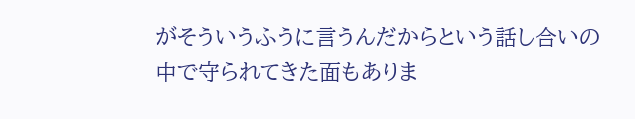がそういうふうに言うんだからという話し合いの中で守られてきた面もありま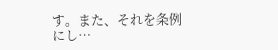す。また、それを条例にし…